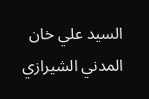السيد علي خان المدني الشيرازي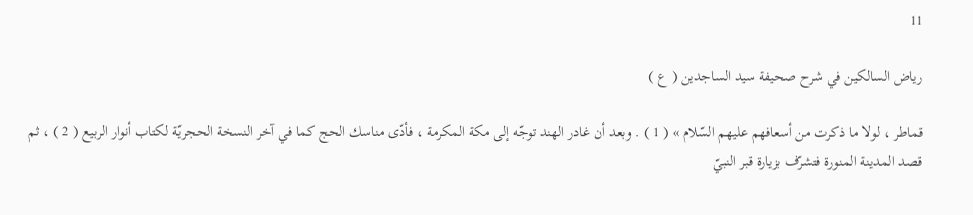11

رياض السالكين في شرح صحيفة سيد الساجدين ( ع )

قماطر ، لولا ما ذكرت من أسعافهم عليهم السّلام » ( 1 ) . وبعد أن غادر الهند توجّه إلى مكة المكرمة ، فأدّى مناسك الحج كما في آخر النسخة الحجريّة لكتاب أنوار الربيع ( 2 ) ، ثم قصد المدينة المنورة فتشرّف بزيارة قبر النبيّ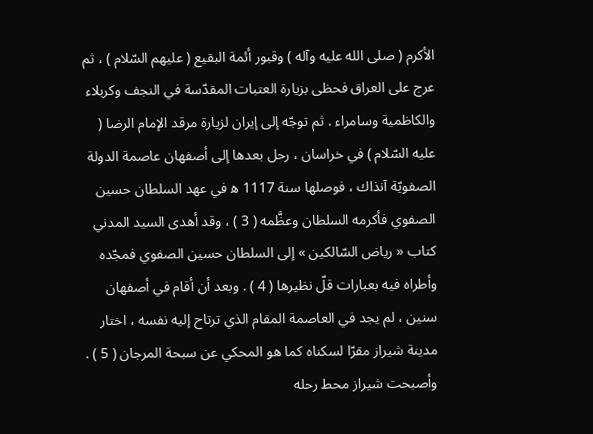الأكرم ( صلى الله عليه وآله ) وقبور أئمة البقيع ( عليهم السّلام ) ، ثم عرج على العراق فحظى بزيارة العتبات المقدّسة في النجف وكربلاء والكاظمية وسامراء . ثم توجّه إلى إيران لزيارة مرقد الإمام الرضا ( عليه السّلام ) في خراسان ، رحل بعدها إلى أصفهان عاصمة الدولة الصفويّة آنذاك ، فوصلها سنة 1117 ه‍ في عهد السلطان حسين الصفوي فأكرمه السلطان وعظَّمه ( 3 ) ، وقد أهدى السيد المدني كتاب « رياض السّالكين » إلى السلطان حسين الصفوي فمجّده وأطراه فيه بعبارات قلّ نظيرها ( 4 ) . وبعد أن أقام في أصفهان سنين ، لم يجد في العاصمة المقام الذي ترتاح إليه نفسه ، اختار مدينة شيراز مقرّا لسكناه كما هو المحكي عن سبحة المرجان ( 5 ) . وأصبحت شيراز محط رحله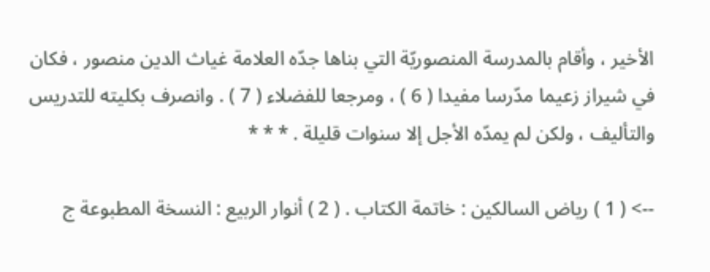الأخير ، وأقام بالمدرسة المنصوريّة التي بناها جدّه العلامة غياث الدين منصور ، فكان في شيراز زعيما مدّرسا مفيدا ( 6 ) ، ومرجعا للفضلاء ( 7 ) . وانصرف بكليته للتدريس والتأليف ، ولكن لم يمدّه الأجل إلا سنوات قليلة . * * *

--> ( 1 ) رياض السالكين : خاتمة الكتاب . ( 2 ) أنوار الربيع : النسخة المطبوعة ج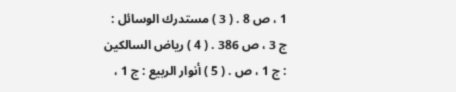1 ، ص 8 . ( 3 ) مستدرك الوسائل : ج 3 ، ص 386 . ( 4 ) رياض السالكين : ج 1 ، ص . ( 5 ) أنوار الربيع : ج 1 ،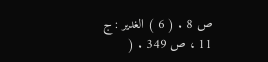ص 8 . ( 6 ) الغدير : ج 11 ، ص 349 . (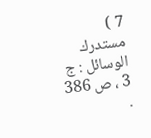7 ) مستدرك الوسائل : ج 3 ، ص 386 .